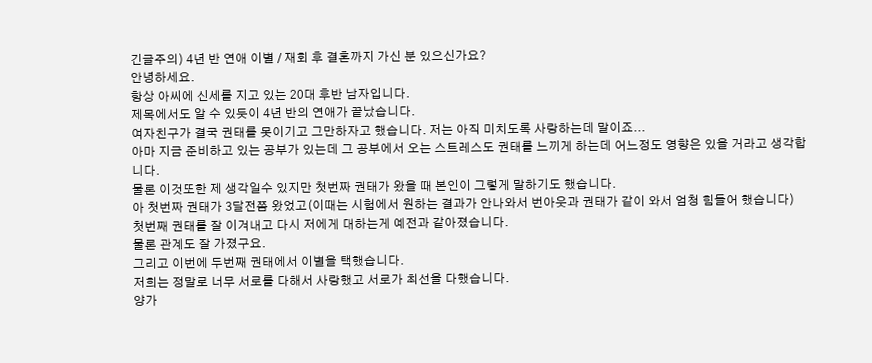긴글주의) 4년 반 연애 이별 / 재회 후 결혼까지 가신 분 있으신가요?
안녕하세요.
항상 아씨에 신세를 지고 있는 20대 후반 남자입니다.
제목에서도 알 수 있듯이 4년 반의 연애가 끝났습니다.
여자친구가 결국 권태를 못이기고 그만하자고 했습니다. 저는 아직 미치도록 사랑하는데 말이죠...
아마 지금 준비하고 있는 공부가 있는데 그 공부에서 오는 스트레스도 권태를 느끼게 하는데 어느정도 영향은 있을 거라고 생각합니다.
물론 이것또한 제 생각일수 있지만 첫번짜 권태가 왔을 때 본인이 그렇게 말하기도 했습니다.
아 첫번짜 권태가 3달전쯤 왔었고(이때는 시험에서 원하는 결과가 안나와서 번아웃과 권태가 같이 와서 엄청 힘들어 했습니다)
첫번째 권태를 잘 이겨내고 다시 저에게 대하는게 예전과 같아졌습니다.
물론 관계도 잘 가졌구요.
그리고 이번에 두번째 권태에서 이별을 택했습니다.
저희는 정말로 너무 서로를 다해서 사랑했고 서로가 최선을 다했습니다.
양가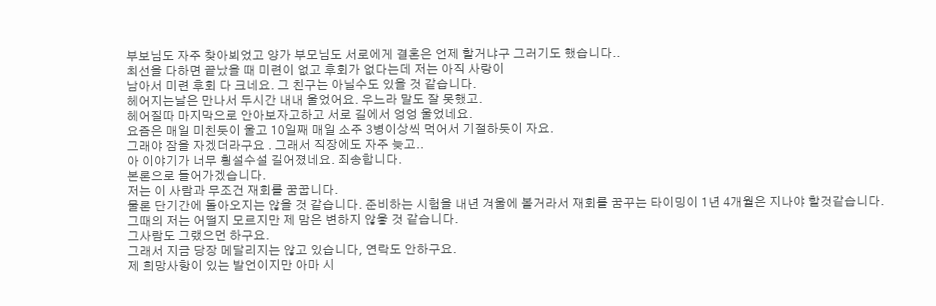부보님도 자주 찾아뵈었고 양가 부모님도 서로에게 결혼은 언제 할거냐구 그러기도 했습니다..
최선을 다하면 끝났을 때 미련이 없고 후회가 없다는데 저는 아직 사랑이
남아서 미련 후회 다 크네요. 그 친구는 아닐수도 있을 것 같습니다.
헤어지는날은 만나서 두시간 내내 울었어요. 우느라 말도 잘 못했고.
헤어질따 마지막으로 안아보자고하고 서로 길에서 엉엉 울었네요.
요즘은 매일 미친듯이 울고 10일째 매일 소주 3병이상씩 먹어서 기절하듯이 자요.
그래야 잠을 자겠더라구요 . 그래서 직장에도 자주 늦고..
아 이야기가 너무 횡설수설 길어졌네요. 죄송합니다.
본론으로 들어가겠습니다.
저는 이 사람과 무조건 재회를 꿈꿉니다.
물론 단기간에 돌아오지는 않을 것 같습니다. 준비하는 시험을 내년 겨울에 볼거라서 재회를 꿈꾸는 타이밍이 1년 4개월은 지나야 할것같습니다.
그때의 저는 어떨지 모르지만 제 맘은 변하지 않읗 것 같습니다.
그사람도 그랬으먼 하구요.
그래서 지금 당장 메달리지는 않고 있습니다, 연락도 안하구요.
제 희망사항이 있는 발언이지만 아마 시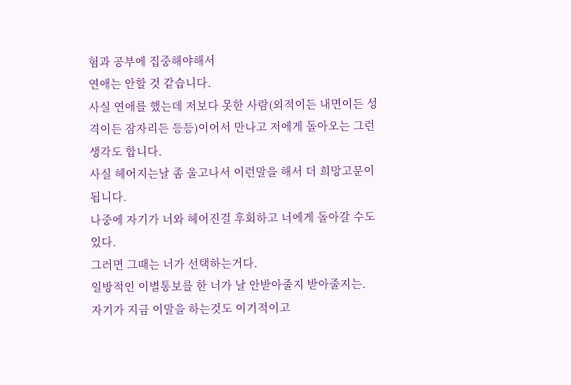험과 공부에 집중해야해서
연애는 안할 것 같습니다.
사실 연애를 했는데 저보다 못한 사람(외적이든 내면이든 성격이든 잠자리든 등등)이어서 만나고 저에게 돌아오는 그런 생각도 합니다.
사실 헤어지는날 좀 울고나서 이런말을 해서 더 희망고문이 됩니다.
나중에 자기가 너와 헤어진걸 후회하고 너에게 돌아갈 수도 있다.
그러면 그때는 너가 선택하는거다.
일방적인 이별통보를 한 너가 날 안받아줄지 받아줄지는.
자기가 지금 이말을 하는것도 이기적이고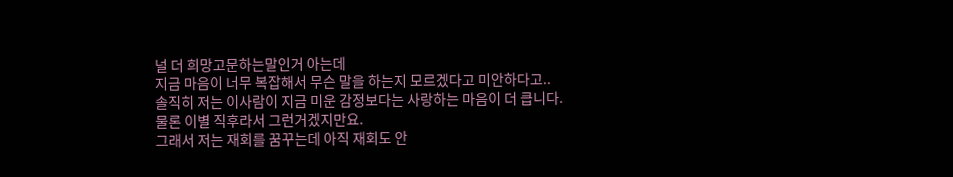널 더 희망고문하는말인거 아는데
지금 마음이 너무 복잡해서 무슨 말을 하는지 모르겠다고 미안하다고..
솔직히 저는 이사람이 지금 미운 감정보다는 사랑하는 마음이 더 큽니다.
물론 이별 직후라서 그런거겠지만요.
그래서 저는 재회를 꿈꾸는데 아직 재회도 안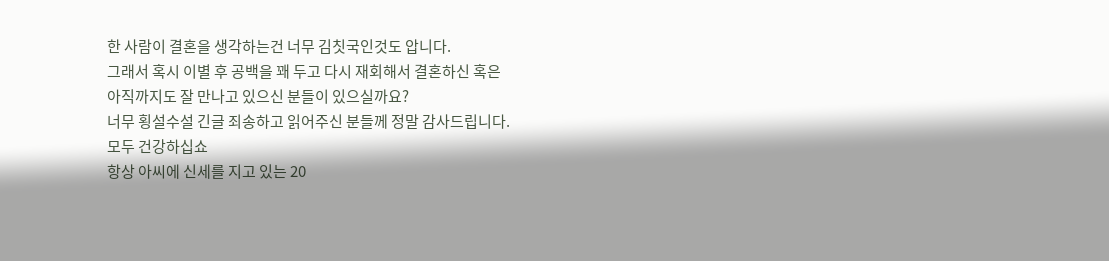한 사람이 결혼을 생각하는건 너무 김칫국인것도 압니다.
그래서 혹시 이별 후 공백을 꽤 두고 다시 재회해서 결혼하신 혹은
아직까지도 잘 만나고 있으신 분들이 있으실까요?
너무 횡설수설 긴글 죄송하고 읽어주신 분들께 정말 감사드립니다.
모두 건강하십쇼
항상 아씨에 신세를 지고 있는 20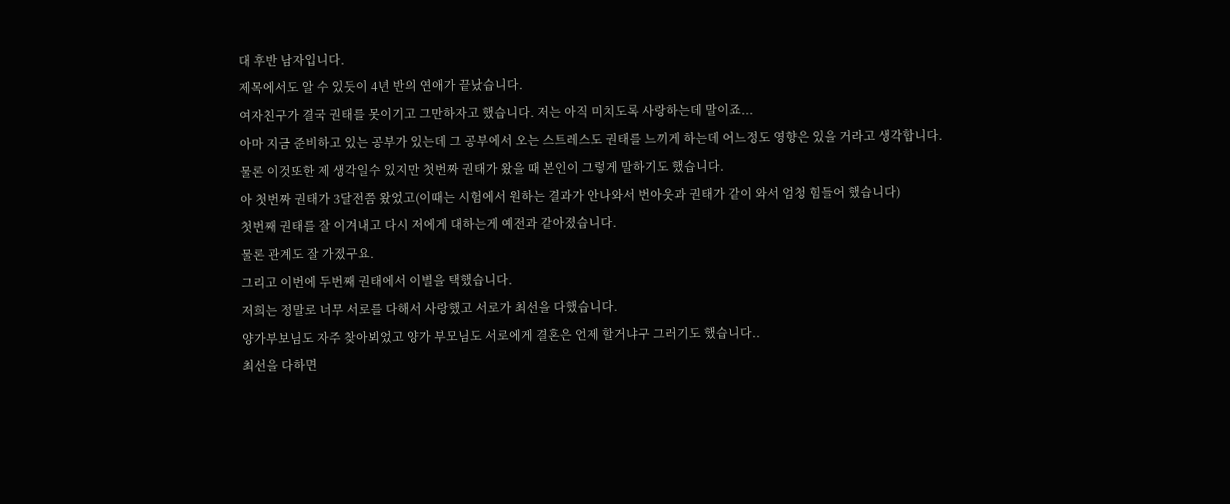대 후반 남자입니다.
제목에서도 알 수 있듯이 4년 반의 연애가 끝났습니다.
여자친구가 결국 권태를 못이기고 그만하자고 했습니다. 저는 아직 미치도록 사랑하는데 말이죠...
아마 지금 준비하고 있는 공부가 있는데 그 공부에서 오는 스트레스도 권태를 느끼게 하는데 어느정도 영향은 있을 거라고 생각합니다.
물론 이것또한 제 생각일수 있지만 첫번짜 권태가 왔을 때 본인이 그렇게 말하기도 했습니다.
아 첫번짜 권태가 3달전쯤 왔었고(이때는 시험에서 원하는 결과가 안나와서 번아웃과 권태가 같이 와서 엄청 힘들어 했습니다)
첫번째 권태를 잘 이겨내고 다시 저에게 대하는게 예전과 같아졌습니다.
물론 관계도 잘 가졌구요.
그리고 이번에 두번째 권태에서 이별을 택했습니다.
저희는 정말로 너무 서로를 다해서 사랑했고 서로가 최선을 다했습니다.
양가부보님도 자주 찾아뵈었고 양가 부모님도 서로에게 결혼은 언제 할거냐구 그러기도 했습니다..
최선을 다하면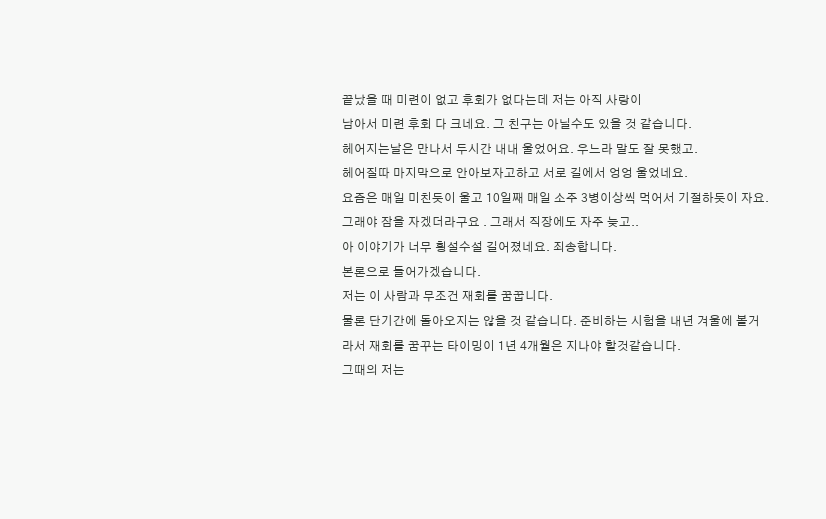끝났을 때 미련이 없고 후회가 없다는데 저는 아직 사랑이
남아서 미련 후회 다 크네요. 그 친구는 아닐수도 있을 것 같습니다.
헤어지는날은 만나서 두시간 내내 울었어요. 우느라 말도 잘 못했고.
헤어질따 마지막으로 안아보자고하고 서로 길에서 엉엉 울었네요.
요즘은 매일 미친듯이 울고 10일째 매일 소주 3병이상씩 먹어서 기절하듯이 자요.
그래야 잠을 자겠더라구요 . 그래서 직장에도 자주 늦고..
아 이야기가 너무 횡설수설 길어졌네요. 죄송합니다.
본론으로 들어가겠습니다.
저는 이 사람과 무조건 재회를 꿈꿉니다.
물론 단기간에 돌아오지는 않을 것 같습니다. 준비하는 시험을 내년 겨울에 볼거라서 재회를 꿈꾸는 타이밍이 1년 4개월은 지나야 할것같습니다.
그때의 저는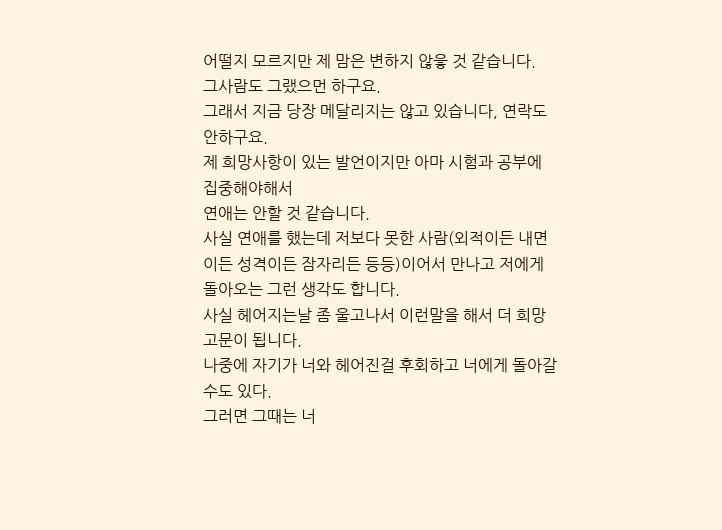어떨지 모르지만 제 맘은 변하지 않읗 것 같습니다.
그사람도 그랬으먼 하구요.
그래서 지금 당장 메달리지는 않고 있습니다, 연락도 안하구요.
제 희망사항이 있는 발언이지만 아마 시험과 공부에 집중해야해서
연애는 안할 것 같습니다.
사실 연애를 했는데 저보다 못한 사람(외적이든 내면이든 성격이든 잠자리든 등등)이어서 만나고 저에게 돌아오는 그런 생각도 합니다.
사실 헤어지는날 좀 울고나서 이런말을 해서 더 희망고문이 됩니다.
나중에 자기가 너와 헤어진걸 후회하고 너에게 돌아갈 수도 있다.
그러면 그때는 너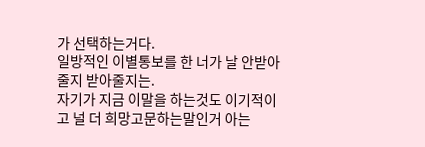가 선택하는거다.
일방적인 이별통보를 한 너가 날 안받아줄지 받아줄지는.
자기가 지금 이말을 하는것도 이기적이고 널 더 희망고문하는말인거 아는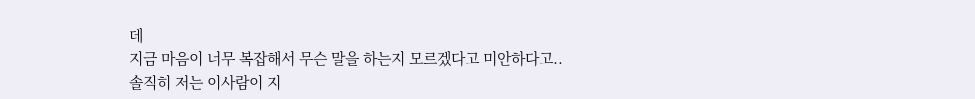데
지금 마음이 너무 복잡해서 무슨 말을 하는지 모르겠다고 미안하다고..
솔직히 저는 이사람이 지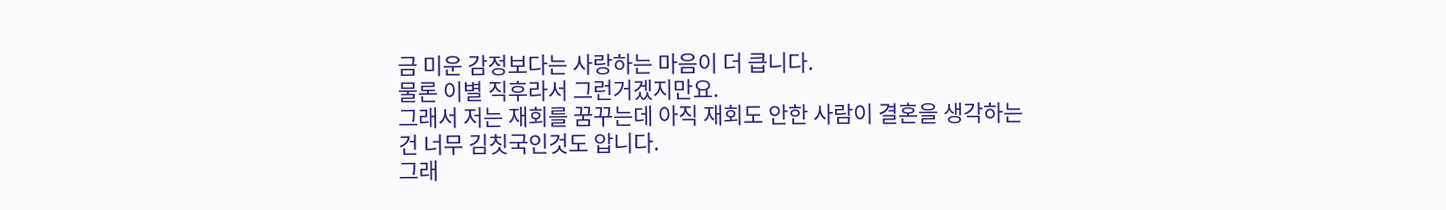금 미운 감정보다는 사랑하는 마음이 더 큽니다.
물론 이별 직후라서 그런거겠지만요.
그래서 저는 재회를 꿈꾸는데 아직 재회도 안한 사람이 결혼을 생각하는건 너무 김칫국인것도 압니다.
그래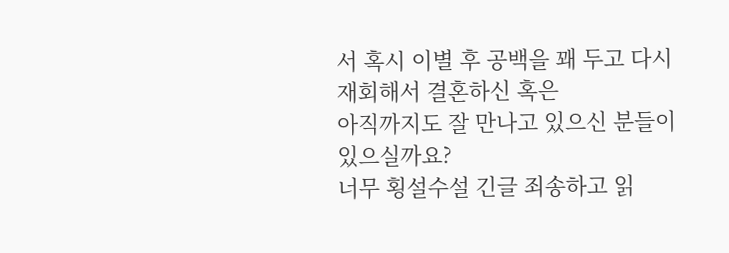서 혹시 이별 후 공백을 꽤 두고 다시 재회해서 결혼하신 혹은
아직까지도 잘 만나고 있으신 분들이 있으실까요?
너무 횡설수설 긴글 죄송하고 읽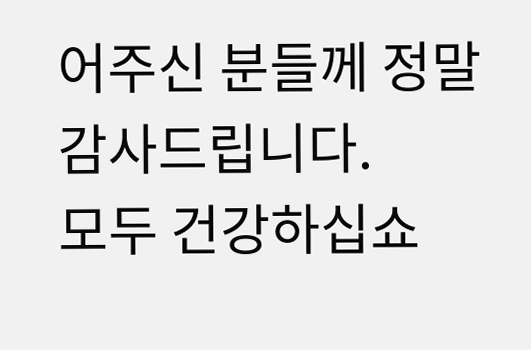어주신 분들께 정말 감사드립니다.
모두 건강하십쇼